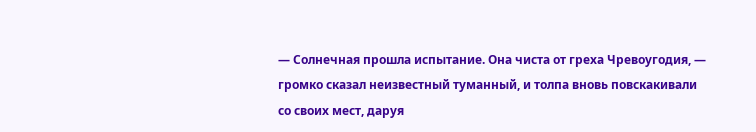— Солнечная прошла испытание. Она чиста от греха Чревоугодия, — громко сказал неизвестный туманный, и толпа вновь повскакивали со своих мест, даруя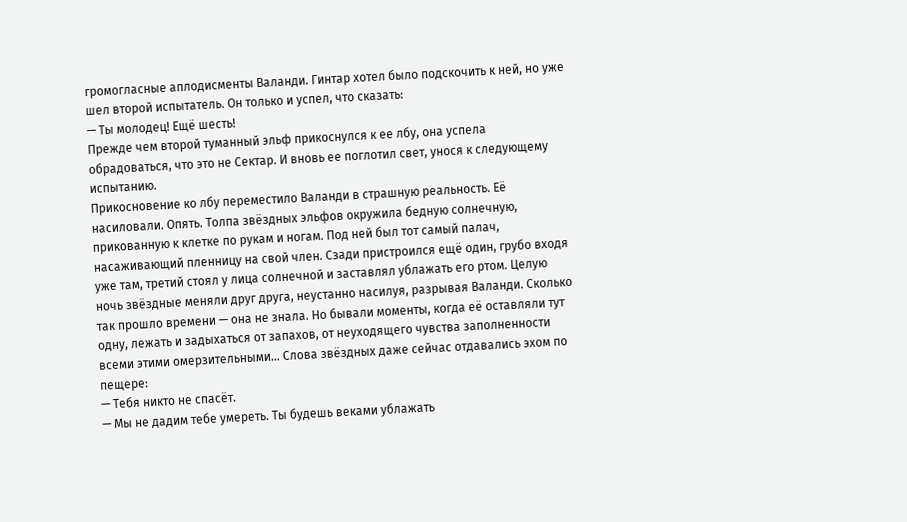громогласные аплодисменты Валанди. Гинтар хотел было подскочить к ней, но уже шел второй испытатель. Он только и успел, что сказать:
— Ты молодец! Ещё шесть!
Прежде чем второй туманный эльф прикоснулся к ее лбу, она успела обрадоваться, что это не Сектар. И вновь ее поглотил свет, унося к следующему испытанию.
Прикосновение ко лбу переместило Валанди в страшную реальность. Её насиловали. Опять. Толпа звёздных эльфов окружила бедную солнечную, прикованную к клетке по рукам и ногам. Под ней был тот самый палач, насаживающий пленницу на свой член. Сзади пристроился ещё один, грубо входя уже там, третий стоял у лица солнечной и заставлял ублажать его ртом. Целую ночь звёздные меняли друг друга, неустанно насилуя, разрывая Валанди. Сколько так прошло времени — она не знала. Но бывали моменты, когда её оставляли тут одну, лежать и задыхаться от запахов, от неуходящего чувства заполненности всеми этими омерзительными… Слова звёздных даже сейчас отдавались эхом по пещере:
— Тебя никто не спасёт.
— Мы не дадим тебе умереть. Ты будешь веками ублажать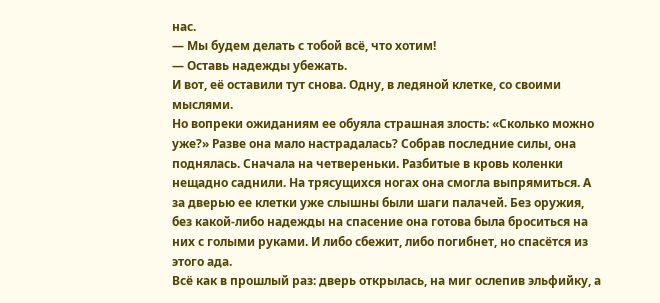нас.
— Мы будем делать с тобой всё, что хотим!
— Оставь надежды убежать.
И вот, её оставили тут снова. Одну, в ледяной клетке, со своими мыслями.
Но вопреки ожиданиям ее обуяла страшная злость: «Сколько можно уже?» Разве она мало настрадалась? Собрав последние силы, она поднялась. Сначала на четвереньки. Разбитые в кровь коленки нещадно саднили. На трясущихся ногах она смогла выпрямиться. А за дверью ее клетки уже слышны были шаги палачей. Без оружия, без какой-либо надежды на спасение она готова была броситься на них с голыми руками. И либо сбежит, либо погибнет, но спасётся из этого ада.
Всё как в прошлый раз: дверь открылась, на миг ослепив эльфийку, а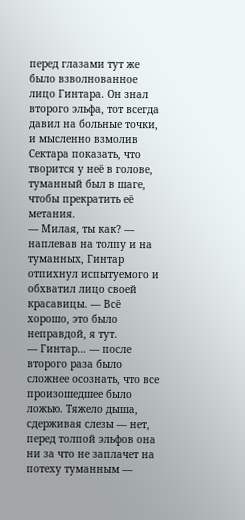перед глазами тут же было взволнованное лицо Гинтара. Он знал второго эльфа, тот всегда давил на больные точки, и мысленно взмолив Сектара показать, что творится у неё в голове, туманный был в шаге, чтобы прекратить её метания.
— Милая, ты как? — наплевав на толпу и на туманных, Гинтар отпихнул испытуемого и обхватил лицо своей красавицы. — Всё хорошо, это было неправдой, я тут.
— Гинтар… — после второго раза было сложнее осознать, что все произошедшее было ложью. Тяжело дыша, сдерживая слезы — нет, перед толпой эльфов она ни за что не заплачет на потеху туманным —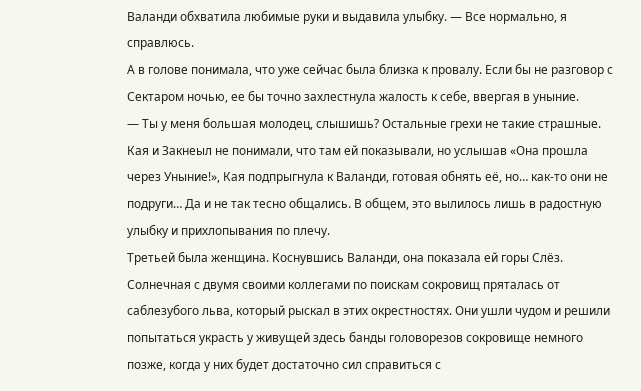Валанди обхватила любимые руки и выдавила улыбку. — Все нормально, я справлюсь.
А в голове понимала, что уже сейчас была близка к провалу. Если бы не разговор с Сектаром ночью, ее бы точно захлестнула жалость к себе, ввергая в уныние.
— Ты у меня большая молодец, слышишь? Остальные грехи не такие страшные.
Кая и Закнеыл не понимали, что там ей показывали, но услышав «Она прошла через Уныние!», Кая подпрыгнула к Валанди, готовая обнять её, но… как-то они не подруги… Да и не так тесно общались. В общем, это вылилось лишь в радостную улыбку и прихлопывания по плечу.
Третьей была женщина. Коснувшись Валанди, она показала ей горы Слёз. Солнечная с двумя своими коллегами по поискам сокровищ пряталась от саблезубого льва, который рыскал в этих окрестностях. Они ушли чудом и решили попытаться украсть у живущей здесь банды головорезов сокровище немного позже, когда у них будет достаточно сил справиться с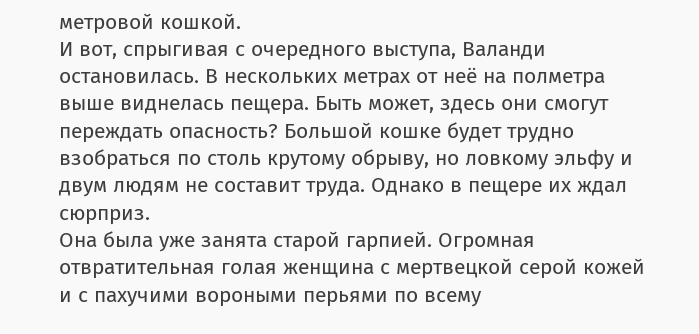метровой кошкой.
И вот, спрыгивая с очередного выступа, Валанди остановилась. В нескольких метрах от неё на полметра выше виднелась пещера. Быть может, здесь они смогут переждать опасность? Большой кошке будет трудно взобраться по столь крутому обрыву, но ловкому эльфу и двум людям не составит труда. Однако в пещере их ждал сюрприз.
Она была уже занята старой гарпией. Огромная отвратительная голая женщина с мертвецкой серой кожей и с пахучими вороными перьями по всему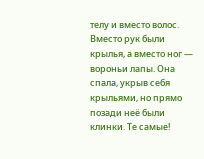телу и вместо волос. Вместо рук были крылья, а вместо ног — вороньи лапы. Она спала, укрыв себя крыльями, но прямо позади неё были клинки. Те самые!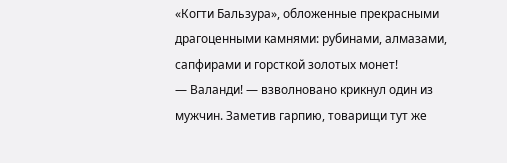«Когти Бальзура», обложенные прекрасными драгоценными камнями: рубинами, алмазами, сапфирами и горсткой золотых монет!
— Валанди! — взволновано крикнул один из мужчин. Заметив гарпию, товарищи тут же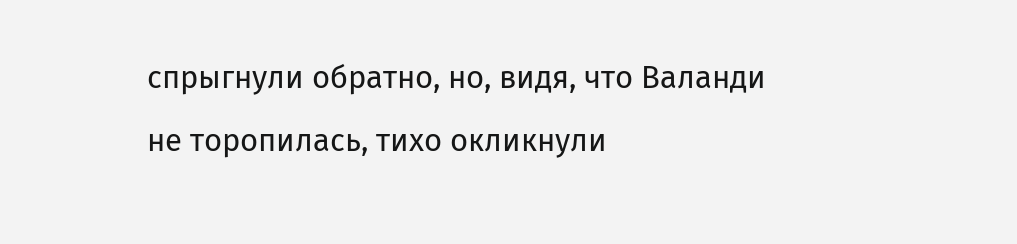спрыгнули обратно, но, видя, что Валанди не торопилась, тихо окликнули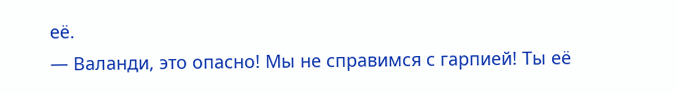её.
— Валанди, это опасно! Мы не справимся с гарпией! Ты её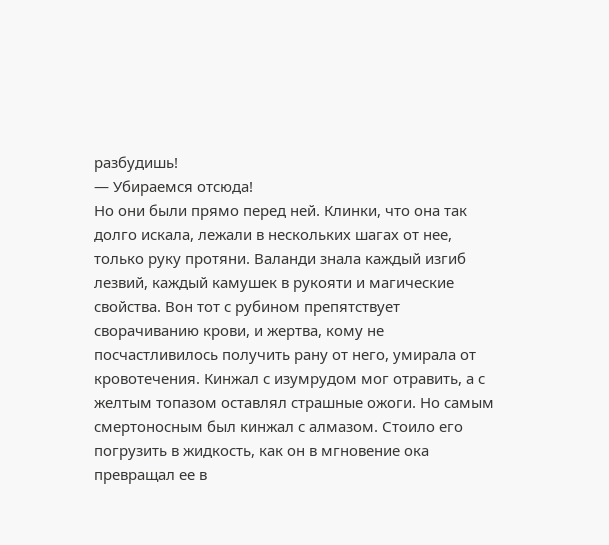разбудишь!
— Убираемся отсюда!
Но они были прямо перед ней. Клинки, что она так долго искала, лежали в нескольких шагах от нее, только руку протяни. Валанди знала каждый изгиб лезвий, каждый камушек в рукояти и магические свойства. Вон тот с рубином препятствует сворачиванию крови, и жертва, кому не посчастливилось получить рану от него, умирала от кровотечения. Кинжал с изумрудом мог отравить, а с желтым топазом оставлял страшные ожоги. Но самым смертоносным был кинжал с алмазом. Стоило его погрузить в жидкость, как он в мгновение ока превращал ее в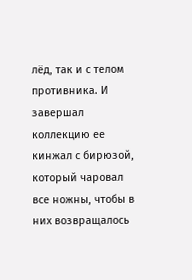лёд, так и с телом противника. И завершал коллекцию ее кинжал с бирюзой, который чаровал все ножны, чтобы в них возвращалось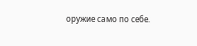оружие само по себе.